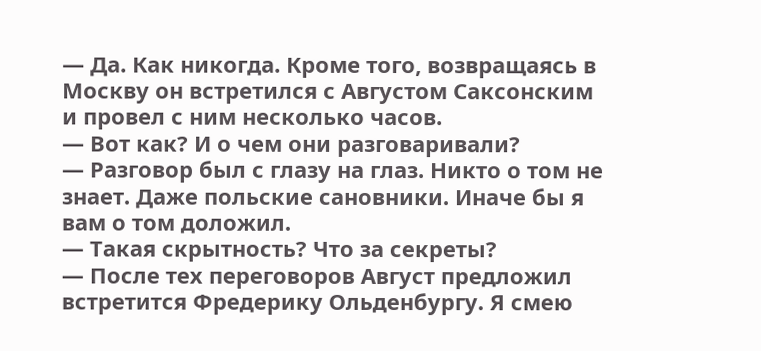— Да. Как никогда. Кроме того, возвращаясь в Москву он встретился с Августом Саксонским и провел с ним несколько часов.
— Вот как? И о чем они разговаривали?
— Разговор был с глазу на глаз. Никто о том не знает. Даже польские сановники. Иначе бы я вам о том доложил.
— Такая скрытность? Что за секреты?
— После тех переговоров Август предложил встретится Фредерику Ольденбургу. Я смею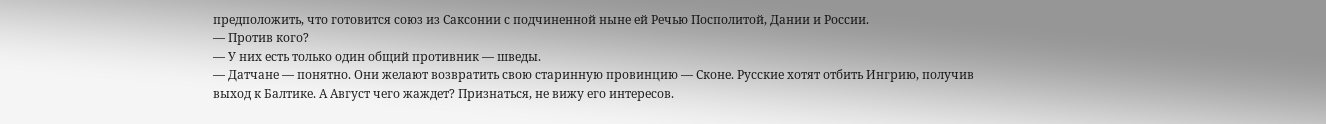предположить, что готовится союз из Саксонии с подчиненной ныне ей Речью Посполитой, Дании и России.
— Против кого?
— У них есть только один общий противник — шведы.
— Датчане — понятно. Они желают возвратить свою старинную провинцию — Сконе. Русские хотят отбить Ингрию, получив выход к Балтике. А Август чего жаждет? Признаться, не вижу его интересов.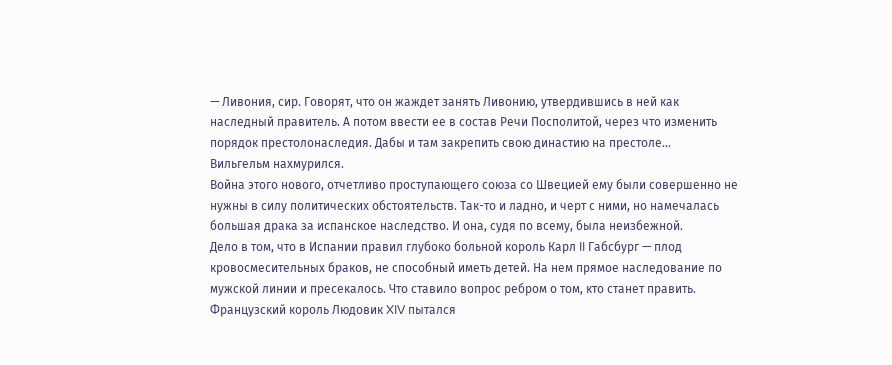— Ливония, сир. Говорят, что он жаждет занять Ливонию, утвердившись в ней как наследный правитель. А потом ввести ее в состав Речи Посполитой, через что изменить порядок престолонаследия. Дабы и там закрепить свою династию на престоле…
Вильгельм нахмурился.
Война этого нового, отчетливо проступающего союза со Швецией ему были совершенно не нужны в силу политических обстоятельств. Так-то и ладно, и черт с ними, но намечалась большая драка за испанское наследство. И она, судя по всему, была неизбежной.
Дело в том, что в Испании правил глубоко больной король Карл II Габсбург — плод кровосмесительных браков, не способный иметь детей. На нем прямое наследование по мужской линии и пресекалось. Что ставило вопрос ребром о том, кто станет править.
Французский король Людовик XIV пытался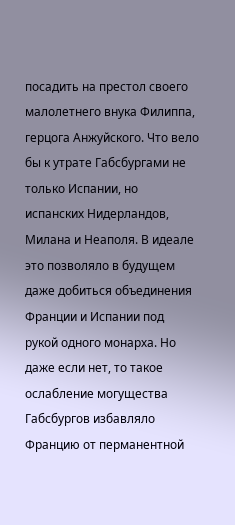посадить на престол своего малолетнего внука Филиппа, герцога Анжуйского. Что вело бы к утрате Габсбургами не только Испании, но испанских Нидерландов, Милана и Неаполя. В идеале это позволяло в будущем даже добиться объединения Франции и Испании под рукой одного монарха. Но даже если нет, то такое ослабление могущества Габсбургов избавляло Францию от перманентной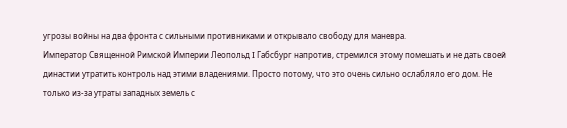угрозы войны на два фронта с сильными противниками и открывало свободу для маневра.
Император Священной Римской Империи Леопольд I Габсбург напротив, стремился этому помешать и не дать своей династии утратить контроль над этими владениями. Просто потому, что это очень сильно ослабляло его дом. Не только из-за утраты западных земель с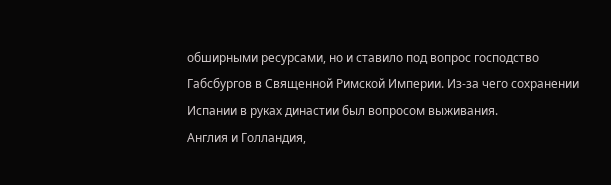обширными ресурсами, но и ставило под вопрос господство Габсбургов в Священной Римской Империи. Из-за чего сохранении Испании в руках династии был вопросом выживания.
Англия и Голландия,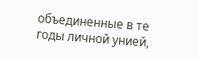объединенные в те годы личной унией,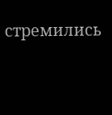стремились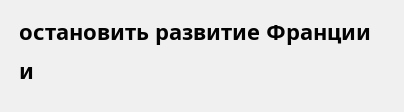остановить развитие Франции и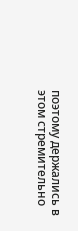поэтому держались в этом стремительно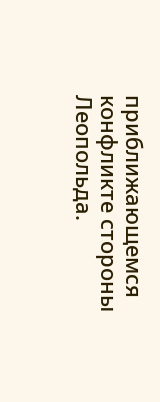приближающемся конфликте стороны Леопольда.